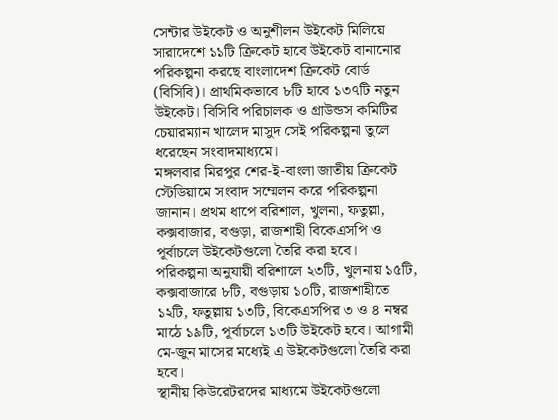সেন্টার উইকেট ও অনুশীলন উইকেট মিলিয়ে সারাদেশে ১১টি ক্রিকেট হাবে উইকেট বানানোর পরিকল্পনা করছে বাংলাদেশ ক্রিকেট বোর্ড (বিসিবি)। প্রাথমিকভাবে ৮টি হাবে ১৩৭টি নতুন উইকেট। বিসিবি পরিচালক ও গ্রাউন্ডস কমিটির চেয়ারম্যান খালেদ মাসুদ সেই পরিকল্পনা তুলে ধরেছেন সংবাদমাধ্যমে।
মঙ্গলবার মিরপুর শের-ই-বাংলা জাতীয় ক্রিকেট স্টেডিয়ামে সংবাদ সম্মেলন করে পরিকল্পনা জানান। প্রথম ধাপে বরিশাল, খুলনা, ফতুল্লা, কক্সবাজার, বগুড়া, রাজশাহী বিকেএসপি ও পূর্বাচলে উইকেটগুলো তৈরি করা হবে।
পরিকল্পনা অনুযায়ী বরিশালে ২৩টি, খুলনায় ১৫টি, কক্সবাজারে ৮টি, বগুড়ায় ১০টি, রাজশাহীতে ১২টি, ফতুল্লায় ১৩টি, বিকেএসপির ৩ ও ৪ নম্বর মাঠে ১৯টি, পূর্বাচলে ১৩টি উইকেট হবে। আগামী মে-জুন মাসের মধ্যেই এ উইকেটগুলো তৈরি করা হবে।
স্থানীয় কিউরেটরদের মাধ্যমে উইকেটগুলো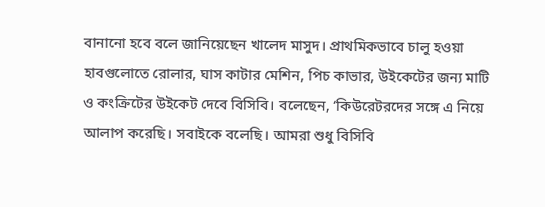বানানো হবে বলে জানিয়েছেন খালেদ মাসুদ। প্রাথমিকভাবে চালু হওয়া হাবগুলোতে রোলার, ঘাস কাটার মেশিন, পিচ কাভার, উইকেটের জন্য মাটি ও কংক্রিটের উইকেট দেবে বিসিবি। বলেছেন, ‘কিউরেটরদের সঙ্গে এ নিয়ে আলাপ করেছি। সবাইকে বলেছি। আমরা শুধু বিসিবি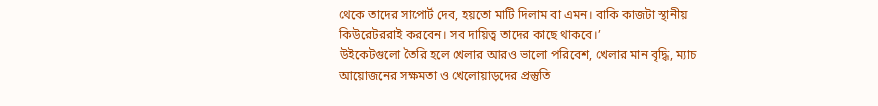থেকে তাদের সাপোর্ট দেব, হয়তো মাটি দিলাম বা এমন। বাকি কাজটা স্থানীয় কিউরেটররাই করবেন। সব দায়িত্ব তাদের কাছে থাকবে।’
উইকেটগুলো তৈরি হলে খেলার আরও ভালো পরিবেশ, খেলার মান বৃদ্ধি, ম্যাচ আয়োজনের সক্ষমতা ও খেলোয়াড়দের প্রস্তুতি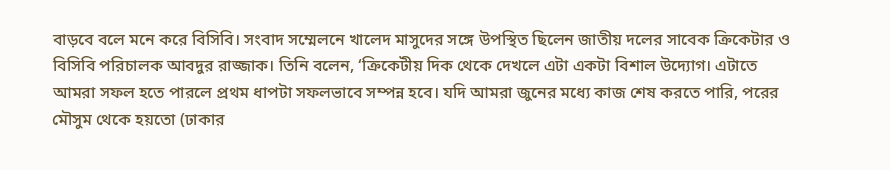বাড়বে বলে মনে করে বিসিবি। সংবাদ সম্মেলনে খালেদ মাসুদের সঙ্গে উপস্থিত ছিলেন জাতীয় দলের সাবেক ক্রিকেটার ও বিসিবি পরিচালক আবদুর রাজ্জাক। তিনি বলেন, ‘ক্রিকেটীয় দিক থেকে দেখলে এটা একটা বিশাল উদ্যোগ। এটাতে আমরা সফল হতে পারলে প্রথম ধাপটা সফলভাবে সম্পন্ন হবে। যদি আমরা জুনের মধ্যে কাজ শেষ করতে পারি, পরের মৌসুম থেকে হয়তো (ঢাকার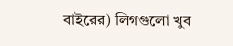বাইরের) লিগগুলো খুব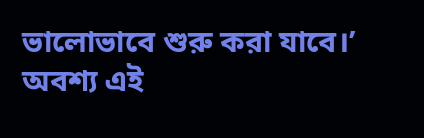ভালোভাবে শুরু করা যাবে।’
অবশ্য এই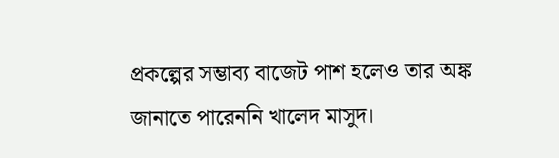প্রকল্পের সম্ভাব্য বাজেট পাশ হলেও তার অঙ্ক জানাতে পারেননি খালেদ মাসুদ।